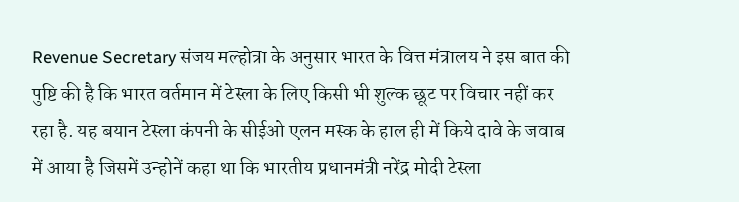Revenue Secretary संजय मल्होत्रा के अनुसार भारत के वित्त मंत्रालय ने इस बात की पुष्टि की है कि भारत वर्तमान में टेस्ला के लिए किसी भी शुल्क छूट पर विचार नहीं कर रहा है. यह बयान टेस्ला कंपनी के सीईओ एलन मस्क के हाल ही में किये दावे के जवाब में आया है जिसमें उन्होनें कहा था कि भारतीय प्रधानमंत्री नरेंद्र मोदी टेस्ला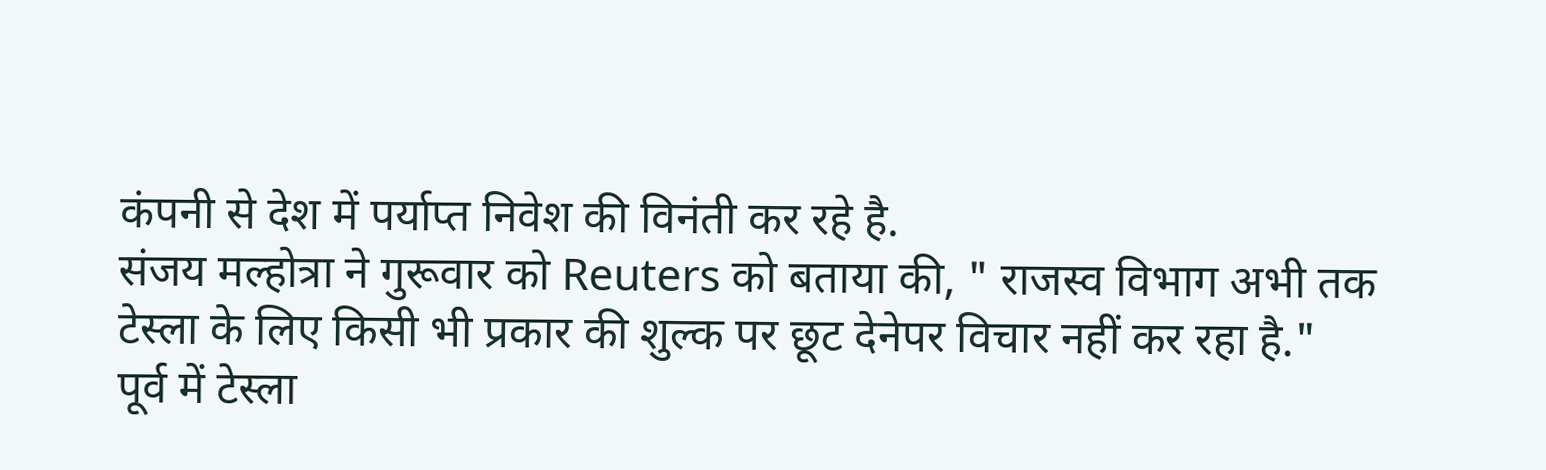कंपनी से देश में पर्याप्त निवेश की विनंती कर रहे है.
संजय मल्होत्रा ने गुरूवार को Reuters को बताया की, " राजस्व विभाग अभी तक टेस्ला के लिए किसी भी प्रकार की शुल्क पर छूट देनेपर विचार नहीं कर रहा है."
पूर्व में टेस्ला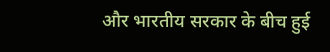और भारतीय सरकार के बीच हुई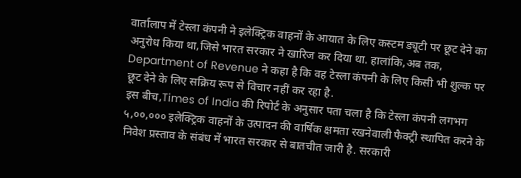वार्तालाप में टेस्ला कंपनी ने इलेक्ट्रिक वाहनों के आयात के लिए कस्टम ड्यूटी पर छूट देने का अनुरोध किया था,जिसे भारत सरकार ने खारिज कर दिया था. हालांकि,अब तक, Department of Revenue ने कहा है कि वह टेस्ला कंपनी के लिए किसी भी शुल्क पर छूट देने के लिए सक्रिय रूप से विचार नहीं कर रहा है.
इस बीच,Times of India की रिपोर्ट के अनुसार पता चला है कि टेस्ला कंपनी लगभग ५,००,००० इलेक्ट्रिक वाहनों के उत्पादन की वार्षिक क्षमता रखनेवाली फैक्ट्री स्थापित करने के निवेश प्रस्ताव के संबंध में भारत सरकार से बातचीत जारी है. सरकारी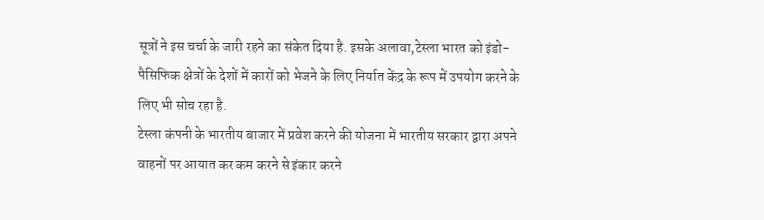सूत्रों ने इस चर्चा के जारी रहने का संकेत दिया है. इसके अलावा,टेस्ला भारत को इंडो-पैसिफिक क्षेत्रों के देशों में कारों को भेजने के लिए निर्यात केंद्र के रूप में उपयोग करने के लिए भी सोच रहा है.
टेस्ला कंपनी के भारतीय बाजार में प्रवेश करने की योजना में भारतीय सरकार द्वारा अपने वाहनों पर आयात कर कम करने से इंकार करने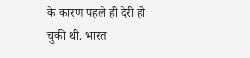के कारण पहले ही देरी हो चुकी थी. भारत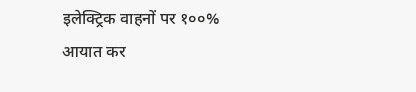इलेक्ट्रिक वाहनों पर १००% आयात कर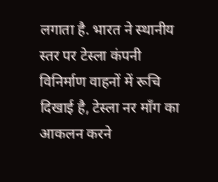लगाता है. भारत ने स्थानीय स्तर पर टेस्ला कंपनी विनिर्माण वाहनों में रूचि दिखाई है, टेस्ला नर माँग का आकलन करने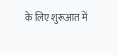के लिए शुरूआत में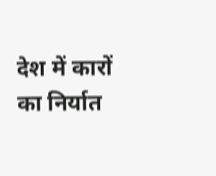देश में कारों का निर्यात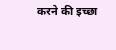करने की इच्छा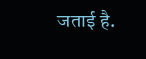जताई है.